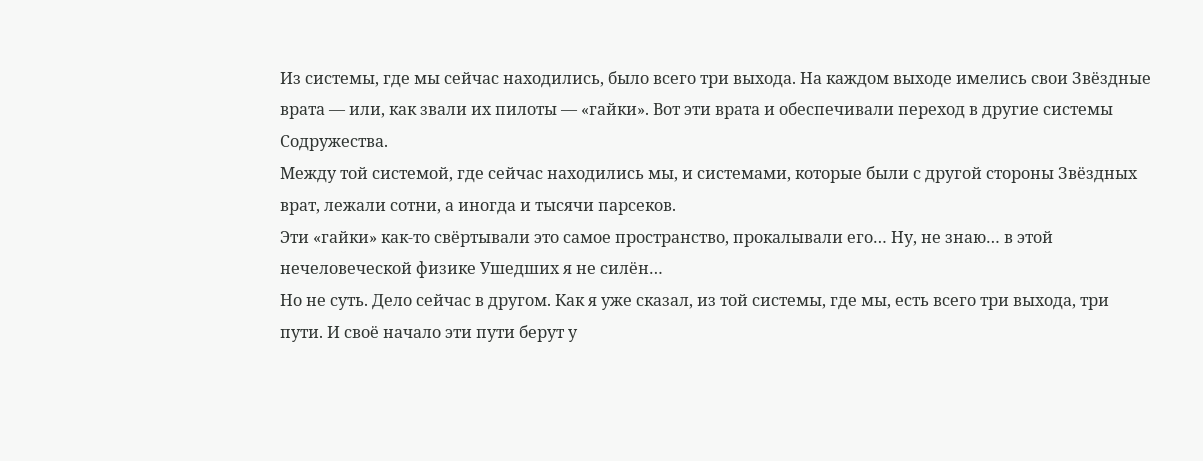Из системы, где мы сейчас находились, было всего три выхода. На каждом выходе имелись свои Звёздные врата — или, как звали их пилоты — «гайки». Вот эти врата и обеспечивали переход в другие системы Содружества.
Между той системой, где сейчас находились мы, и системами, которые были с другой стороны Звёздных врат, лежали сотни, а иногда и тысячи парсеков.
Эти «гайки» как-то свёртывали это самое пространство, прокалывали его… Ну, не знаю… в этой нечеловеческой физике Ушедших я не силён…
Но не суть. Дело сейчас в другом. Как я уже сказал, из той системы, где мы, есть всего три выхода, три пути. И своё начало эти пути берут у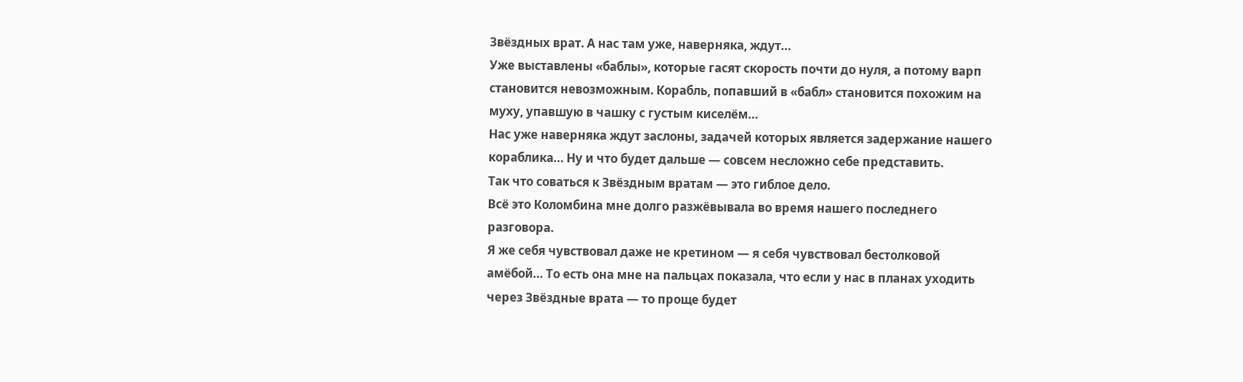Звёздных врат. А нас там уже, наверняка, ждут…
Уже выставлены «баблы», которые гасят скорость почти до нуля, а потому варп становится невозможным. Корабль, попавший в «бабл» становится похожим на муху, упавшую в чашку с густым киселём…
Нас уже наверняка ждут заслоны, задачей которых является задержание нашего кораблика… Ну и что будет дальше — совсем несложно себе представить.
Так что соваться к Звёздным вратам — это гиблое дело.
Всё это Коломбина мне долго разжёвывала во время нашего последнего разговора.
Я же себя чувствовал даже не кретином — я себя чувствовал бестолковой амёбой… То есть она мне на пальцах показала, что если у нас в планах уходить через Звёздные врата — то проще будет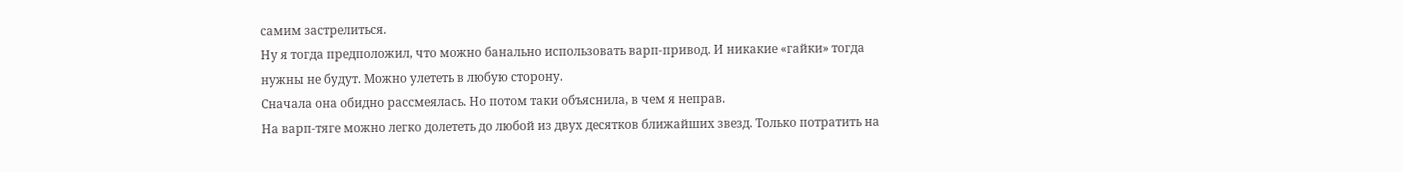самим застрелиться.
Ну я тогда предположил, что можно банально использовать варп-привод. И никакие «гайки» тогда нужны не будут. Можно улететь в любую сторону.
Сначала она обидно рассмеялась. Но потом таки объяснила, в чем я неправ.
На варп-тяге можно легко долететь до любой из двух десятков ближайших звезд. Только потратить на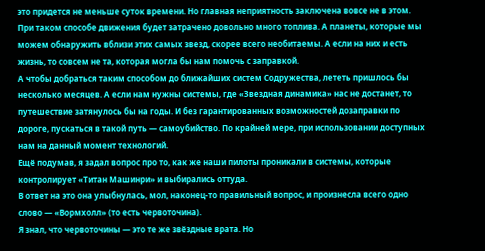это придется не меньше суток времени. Но главная неприятность заключена вовсе не в этом. При таком способе движения будет затрачено довольно много топлива. А планеты, которые мы можем обнаружить вблизи этих самых звезд, скорее всего необитаемы. А если на них и есть жизнь, то совсем не та, которая могла бы нам помочь с заправкой.
А чтобы добраться таким способом до ближайших систем Содружества, лететь пришлось бы несколько месяцев. А если нам нужны системы, где «Звездная динамика» нас не достанет, то путешествие затянулось бы на годы. И без гарантированных возможностей дозаправки по дороге, пускаться в такой путь — самоубийство. По крайней мере, при использовании доступных нам на данный момент технологий.
Ещё подумав, я задал вопрос про то, как же наши пилоты проникали в системы, которые контролирует «Титан Машинри» и выбирались оттуда.
В ответ на это она улыбнулась, мол, наконец-то правильный вопрос, и произнесла всего одно слово — «Вормхолл» (то есть червоточина).
Я знал, что червоточины — это те же звёздные врата. Но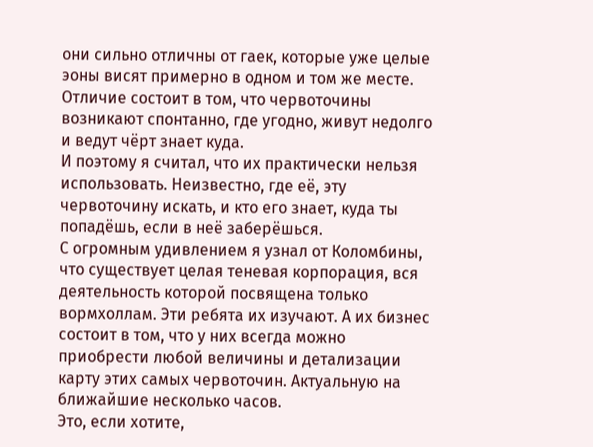они сильно отличны от гаек, которые уже целые эоны висят примерно в одном и том же месте. Отличие состоит в том, что червоточины возникают спонтанно, где угодно, живут недолго и ведут чёрт знает куда.
И поэтому я считал, что их практически нельзя использовать. Неизвестно, где её, эту червоточину искать, и кто его знает, куда ты попадёшь, если в неё заберёшься.
С огромным удивлением я узнал от Коломбины, что существует целая теневая корпорация, вся деятельность которой посвящена только вормхоллам. Эти ребята их изучают. А их бизнес состоит в том, что у них всегда можно приобрести любой величины и детализации карту этих самых червоточин. Актуальную на ближайшие несколько часов.
Это, если хотите,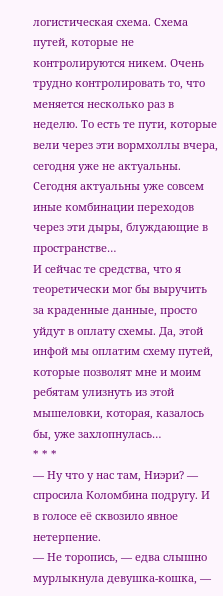логистическая схема. Схема путей, которые не контролируются никем. Очень трудно контролировать то, что меняется несколько раз в неделю. То есть те пути, которые вели через эти вормхоллы вчера, сегодня уже не актуальны. Сегодня актуальны уже совсем иные комбинации переходов через эти дыры, блуждающие в пространстве…
И сейчас те средства, что я теоретически мог бы выручить за краденные данные, просто уйдут в оплату схемы. Да, этой инфой мы оплатим схему путей, которые позволят мне и моим ребятам улизнуть из этой мышеловки, которая, казалось бы, уже захлопнулась…
* * *
— Ну что у нас там, Ниэри? — спросила Коломбина подругу. И в голосе её сквозило явное нетерпение.
— Не торопись, — едва слышно мурлыкнула девушка-кошка, —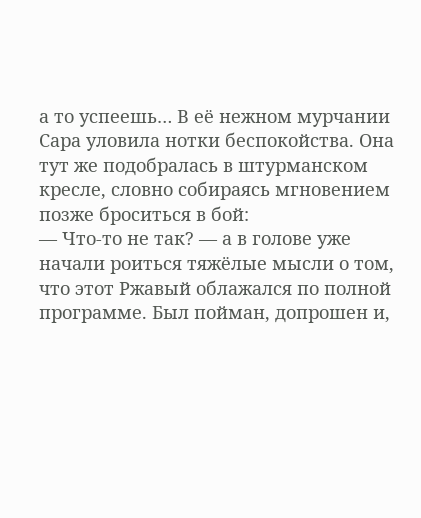а то успеешь… В её нежном мурчании Сара уловила нотки беспокойства. Она тут же подобралась в штурманском кресле, словно собираясь мгновением позже броситься в бой:
— Что-то не так? — а в голове уже начали роиться тяжёлые мысли о том, что этот Ржавый облажался по полной программе. Был пойман, допрошен и,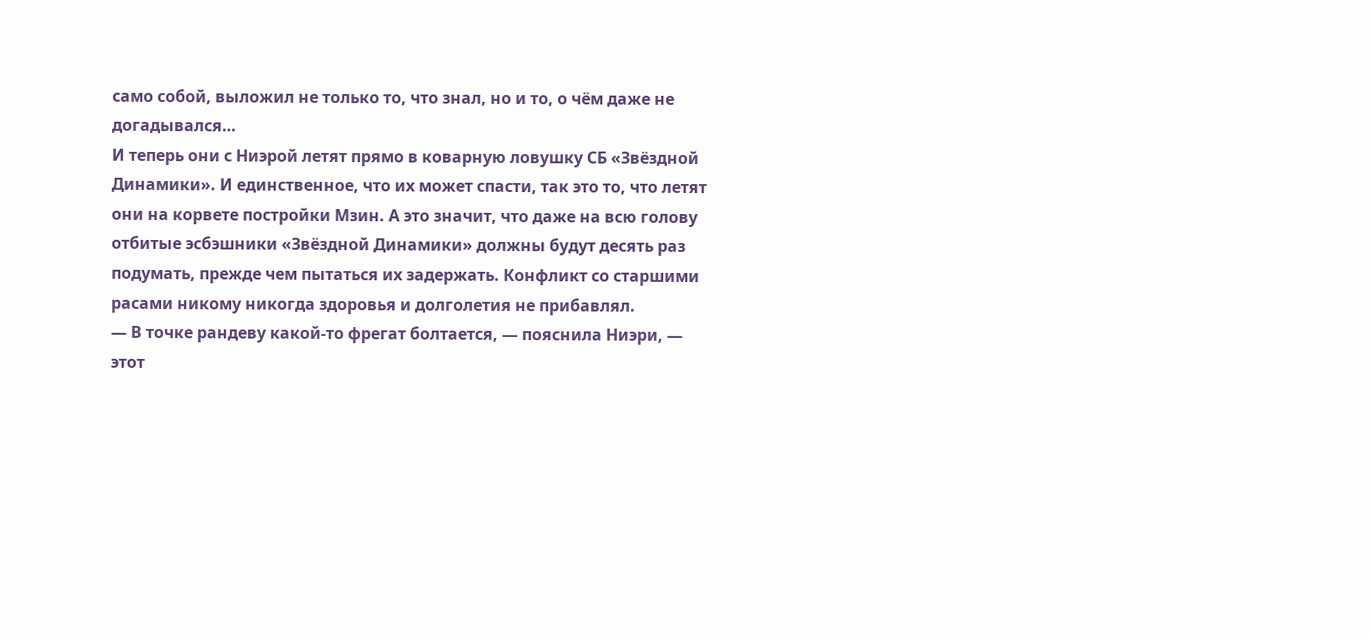само собой, выложил не только то, что знал, но и то, о чём даже не догадывался…
И теперь они с Ниэрой летят прямо в коварную ловушку СБ «Звёздной Динамики». И единственное, что их может спасти, так это то, что летят они на корвете постройки Мзин. А это значит, что даже на всю голову отбитые эсбэшники «Звёздной Динамики» должны будут десять раз подумать, прежде чем пытаться их задержать. Конфликт со старшими расами никому никогда здоровья и долголетия не прибавлял.
— В точке рандеву какой-то фрегат болтается, — пояснила Ниэри, — этот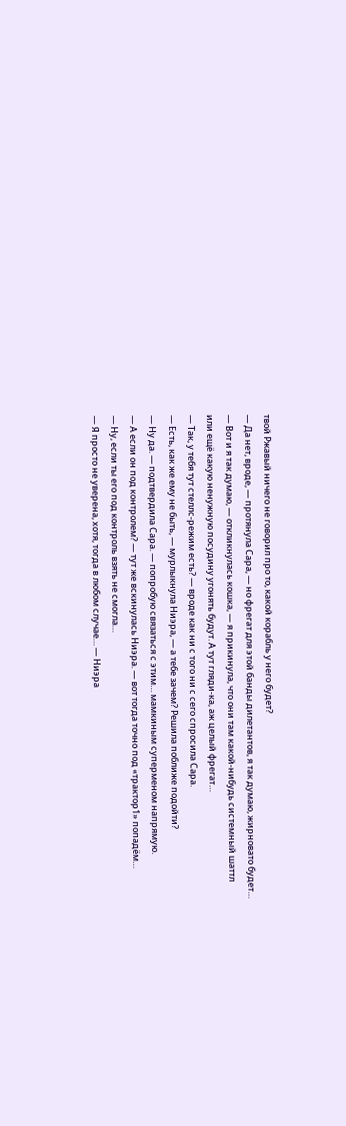твой Ржавый ничего не говорил про то, какой корабль у него будет?
— Да нет, вроде, — протянула Сара, — но фрегат для этой банды дилетантов, я так думаю, жирновато будет…
— Вот и я так думаю, — откликнулась кошка, — я прикинула, что они там какой-нибудь системный шаттл или ещё какую ненужную посудину угонять будут. А тут гляди-ка, аж целый фрегат…
— Так, у тебя тут стеллс-режим есть? — вроде как ни с того ни с сего спросила Сара.
— Есть, как же ему не быть, — мурлыкнула Ниэра, — а тебе зачем? Решила поближе подойти?
— Ну да. — подтвердила Сара. — попробую связаться с этим… мамкиным суперменом напрямую.
— А если он под контролем? — тут же вскинулась Ниэра. — вот тогда точно под «трактор1» попадём…
— Ну, если ты его под контроль взять не смогла…
— Я просто не уверена, хотя, тогда в любом случае… — Ниэра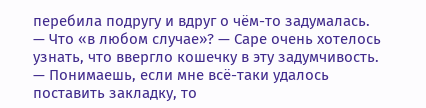перебила подругу и вдруг о чём-то задумалась.
— Что «в любом случае»? — Саре очень хотелось узнать, что ввергло кошечку в эту задумчивость.
— Понимаешь, если мне всё-таки удалось поставить закладку, то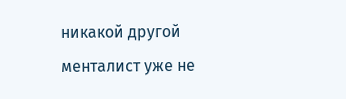никакой другой менталист уже не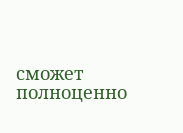сможет полноценно